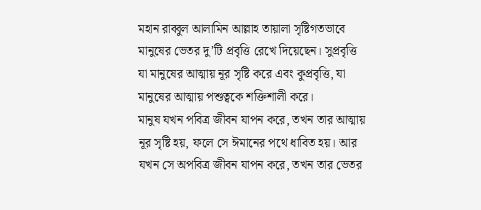মহান রাব্বুল আলামিন আল্লাহ তায়ালা সৃষ্টিগতভাবে মানুষের ভেতর দু’টি প্রবৃত্তি রেখে দিয়েছেন। সুপ্রবৃত্তি যা মানুষের আত্মায় নূর সৃষ্টি করে এবং কুপ্রবৃত্তি, যা মানুষের আত্মায় পশুত্বকে শক্তিশালী করে।
মানুষ যখন পবিত্র জীবন যাপন করে, তখন তার আত্মায় নূর সৃষ্টি হয়, ফলে সে ঈমানের পথে ধাবিত হয়। আর যখন সে অপবিত্র জীবন যাপন করে, তখন তার ভেতর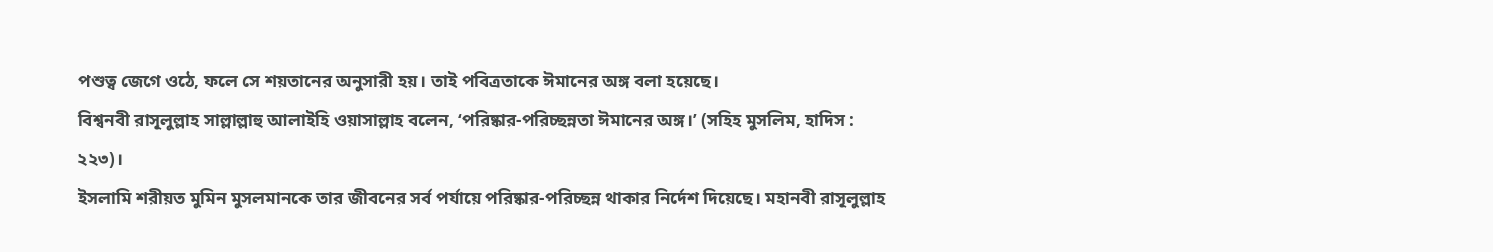পশুত্ব জেগে ওঠে, ফলে সে শয়তানের অনুসারী হয়। তাই পবিত্রতাকে ঈমানের অঙ্গ বলা হয়েছে।
বিশ্বনবী রাসূলুল্লাহ সাল্লাল্লাহু আলাইহি ওয়াসাল্লাহ বলেন, ‘পরিষ্কার-পরিচ্ছন্নতা ঈমানের অঙ্গ।’ (সহিহ মুসলিম, হাদিস : ২২৩)।
ইসলামি শরীয়ত মুমিন মুসলমানকে তার জীবনের সর্ব পর্যায়ে পরিষ্কার-পরিচ্ছন্ন থাকার নির্দেশ দিয়েছে। মহানবী রাসূলুল্লাহ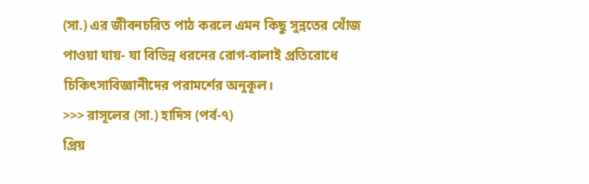(সা.) এর জীবনচরিত পাঠ করলে এমন কিছু সুন্নতের খোঁজ পাওয়া যায়- যা বিভিন্ন ধরনের রোগ-বালাই প্রতিরোধে চিকিৎসাবিজ্ঞানীদের পরামর্শের অনুকূল।
>>> রাসূলের (সা.) হাদিস (পর্ব-৭)
প্রিয়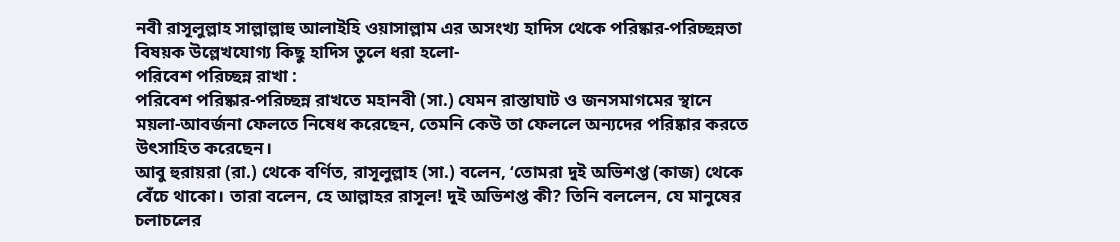নবী রাসূলুল্লাহ সাল্লাল্লাহু আলাইহি ওয়াসাল্লাম এর অসংখ্য হাদিস থেকে পরিষ্কার-পরিচ্ছন্নতা বিষয়ক উল্লেখযোগ্য কিছু হাদিস তুলে ধরা হলো-
পরিবেশ পরিচ্ছন্ন রাখা :
পরিবেশ পরিষ্কার-পরিচ্ছন্ন রাখতে মহানবী (সা.) যেমন রাস্তাঘাট ও জনসমাগমের স্থানে ময়লা-আবর্জনা ফেলতে নিষেধ করেছেন, তেমনি কেউ তা ফেললে অন্যদের পরিষ্কার করতে উৎসাহিত করেছেন।
আবু হুরায়রা (রা.) থেকে বর্ণিত, রাসূলুল্লাহ (সা.) বলেন, ‘তোমরা দুই অভিশপ্ত (কাজ) থেকে বেঁচে থাকো। তারা বলেন, হে আল্লাহর রাসূল! দুই অভিশপ্ত কী? তিনি বললেন, যে মানুষের চলাচলের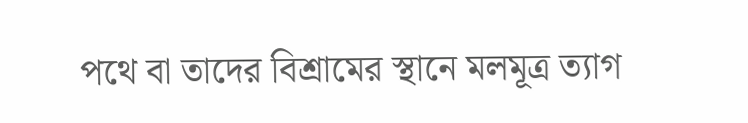পথে বা তাদের বিশ্রামের স্থানে মলমূত্র ত্যাগ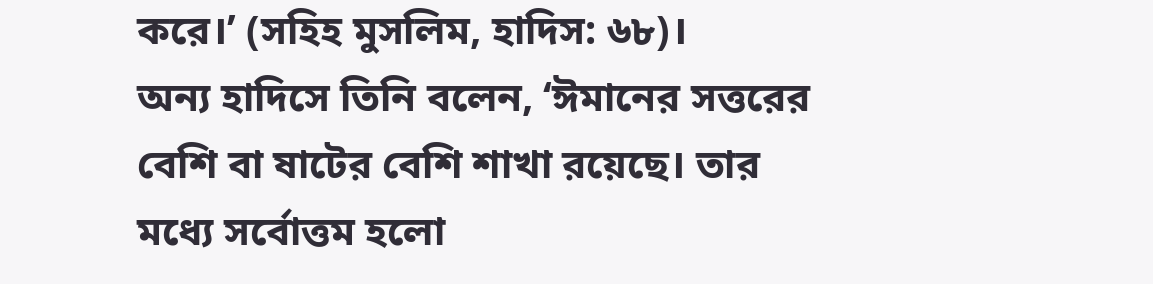করে।’ (সহিহ মুসলিম, হাদিস: ৬৮)।
অন্য হাদিসে তিনি বলেন, ‘ঈমানের সত্তরের বেশি বা ষাটের বেশি শাখা রয়েছে। তার মধ্যে সর্বোত্তম হলো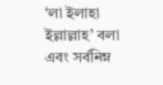‘লা ইলাহা ইল্লাল্লাহ’ বলা এবং সর্বনিম্ন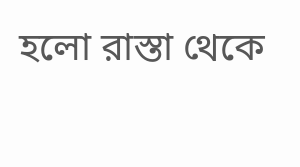হলো রাস্তা থেকে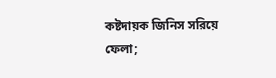কষ্টদায়ক জিনিস সরিয়ে ফেলা;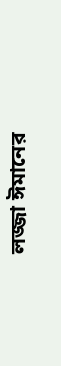লজ্জা ঈমানের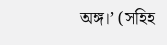অঙ্গ।’ (সহিহ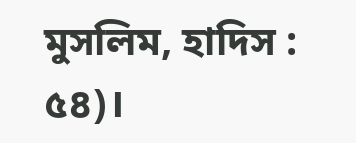মুসলিম, হাদিস : ৫৪)।